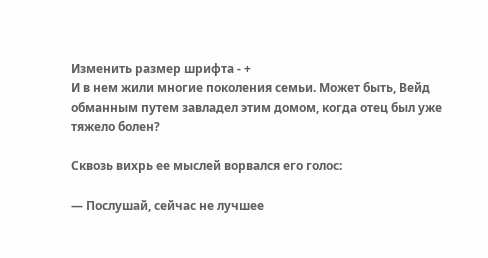Изменить размер шрифта - +
И в нем жили многие поколения семьи. Может быть, Вейд обманным путем завладел этим домом, когда отец был уже тяжело болен?

Сквозь вихрь ее мыслей ворвался его голос:

— Послушай, сейчас не лучшее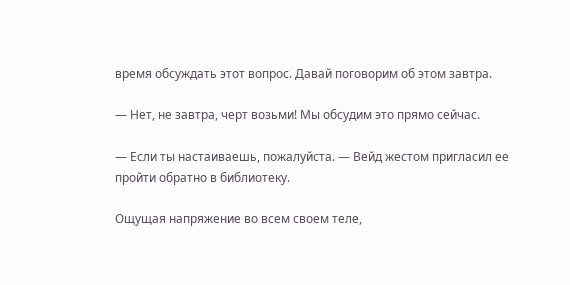время обсуждать этот вопрос. Давай поговорим об этом завтра.

— Нет, не завтра, черт возьми! Мы обсудим это прямо сейчас.

— Если ты настаиваешь, пожалуйста. — Вейд жестом пригласил ее пройти обратно в библиотеку.

Ощущая напряжение во всем своем теле,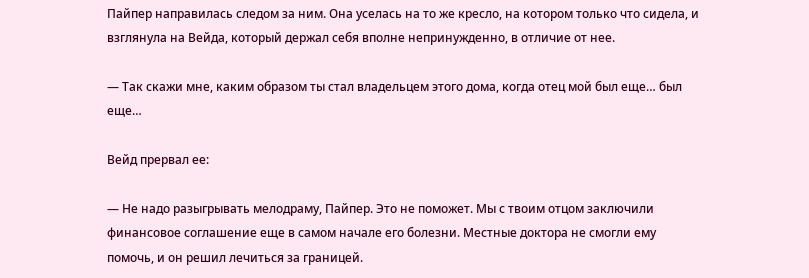Пайпер направилась следом за ним. Она уселась на то же кресло, на котором только что сидела, и взглянула на Вейда, который держал себя вполне непринужденно, в отличие от нее.

— Так скажи мне, каким образом ты стал владельцем этого дома, когда отец мой был еще… был еще…

Вейд прервал ее:

— Не надо разыгрывать мелодраму, Пайпер. Это не поможет. Мы с твоим отцом заключили финансовое соглашение еще в самом начале его болезни. Местные доктора не смогли ему помочь, и он решил лечиться за границей.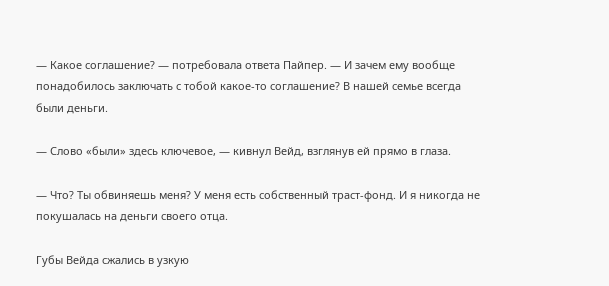— Какое соглашение? — потребовала ответа Пайпер. — И зачем ему вообще понадобилось заключать с тобой какое-то соглашение? В нашей семье всегда были деньги.

— Слово «были» здесь ключевое, — кивнул Вейд, взглянув ей прямо в глаза.

— Что? Ты обвиняешь меня? У меня есть собственный траст-фонд. И я никогда не покушалась на деньги своего отца.

Губы Вейда сжались в узкую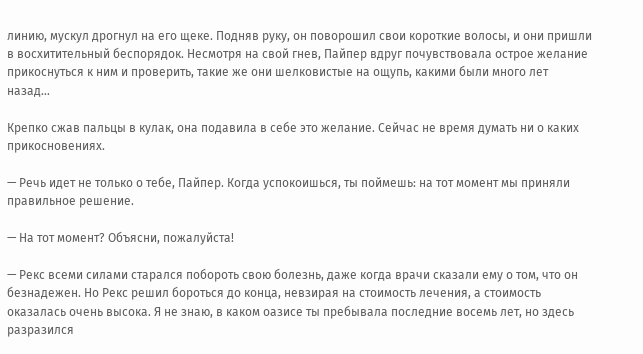линию, мускул дрогнул на его щеке. Подняв руку, он поворошил свои короткие волосы, и они пришли в восхитительный беспорядок. Несмотря на свой гнев, Пайпер вдруг почувствовала острое желание прикоснуться к ним и проверить, такие же они шелковистые на ощупь, какими были много лет назад…

Крепко сжав пальцы в кулак, она подавила в себе это желание. Сейчас не время думать ни о каких прикосновениях.

— Речь идет не только о тебе, Пайпер. Когда успокоишься, ты поймешь: на тот момент мы приняли правильное решение.

— На тот момент? Объясни, пожалуйста!

— Рекс всеми силами старался побороть свою болезнь, даже когда врачи сказали ему о том, что он безнадежен. Но Рекс решил бороться до конца, невзирая на стоимость лечения, а стоимость оказалась очень высока. Я не знаю, в каком оазисе ты пребывала последние восемь лет, но здесь разразился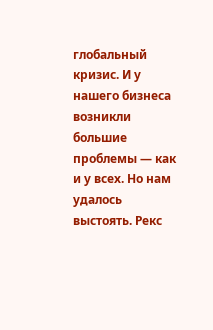глобальный кризис. И у нашего бизнеса возникли большие проблемы — как и у всех. Но нам удалось выстоять. Рекс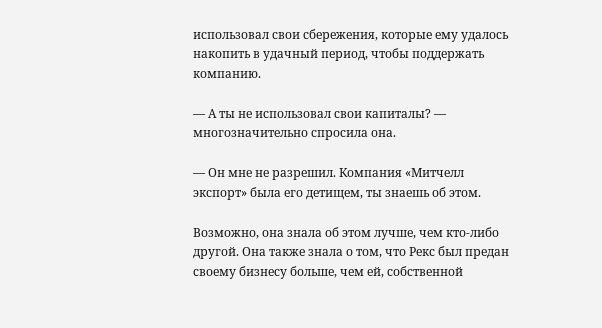использовал свои сбережения, которые ему удалось накопить в удачный период, чтобы поддержать компанию.

— А ты не использовал свои капиталы? — многозначительно спросила она.

— Он мне не разрешил. Компания «Митчелл экспорт» была его детищем, ты знаешь об этом.

Возможно, она знала об этом лучше, чем кто-либо другой. Она также знала о том, что Рекс был предан своему бизнесу больше, чем ей, собственной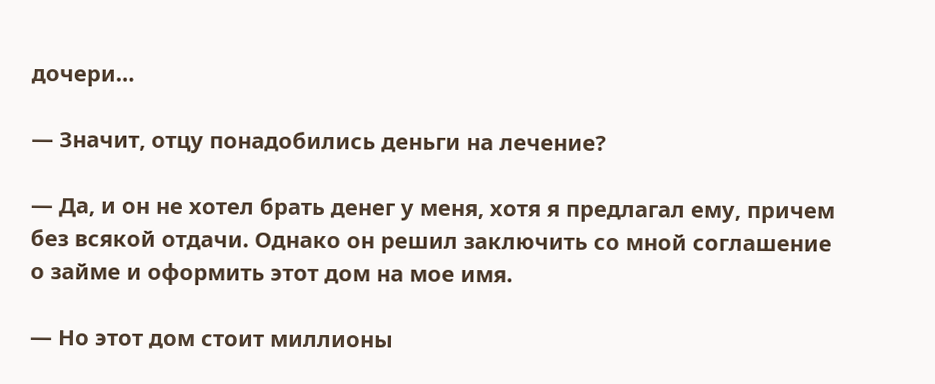дочери…

— Значит, отцу понадобились деньги на лечение?

— Да, и он не хотел брать денег у меня, хотя я предлагал ему, причем без всякой отдачи. Однако он решил заключить со мной соглашение о займе и оформить этот дом на мое имя.

— Но этот дом стоит миллионы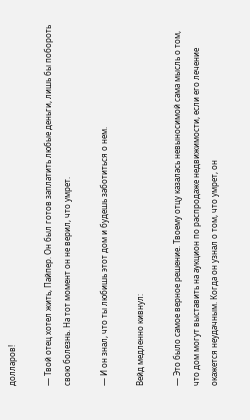долларов!

— Твой отец хотел жить, Пайпер. Он был готов заплатить любые деньги, лишь бы побороть свою болезнь. На тот момент он не верил, что умрет.

— И он знал, что ты любишь этот дом и будешь заботиться о нем.

Вейд медленно кивнул:

— Это было самое верное решение. Твоему отцу казалась невыносимой сама мысль о том, что дом могут выставить на аукцион по распродаже недвижимости, если его лечение окажется неудачным. Когда он узнал о том, что умрет, он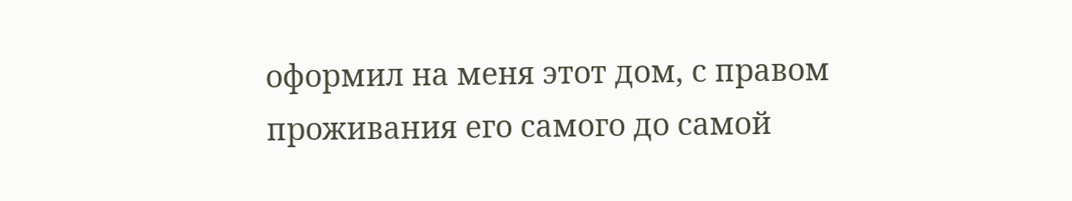оформил на меня этот дом, с правом проживания его самого до самой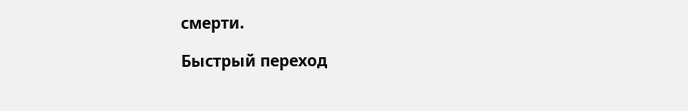смерти.

Быстрый переход